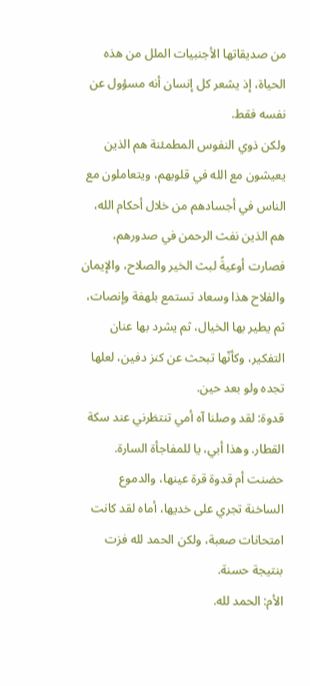من صديقاتها الأجنبيات الملل من هذه الحياة، إذ يشعر كل إنسان أنه مسؤول عن نفسه فقط.
ولكن ذوي النفوس المطمئنة هم الذين يعيشون مع الله في قلوبهم، ويتعاملون مع الناس في أجسادهم من خلال أحكام الله، هم الذين نفث الرحمن في صدورهم، فصارت أوعيةً لبث الخير والصلاح، والإيمان والفلاح هذا وسعاد تستمع بلهفة وإنصات، ثم يطير بها الخيال، ثم يشرد بها عنان التفكير، وكأنّها تبحث عن كنز دفين، لعلها تجده ولو بعد حين.
قدوة: لقد وصلنا آه أمي تنتظرني عند سكة القطار. وهذا أبي، يا للمفاجأة السارة.
حضنت أم قدوة قرة عينها، والدموع الساخنة تجري على خديها، أماه لقد كانت امتحانات صعبة، ولكن الحمد لله فزت بنتيجة حسنة.
الأم: الحمد لله.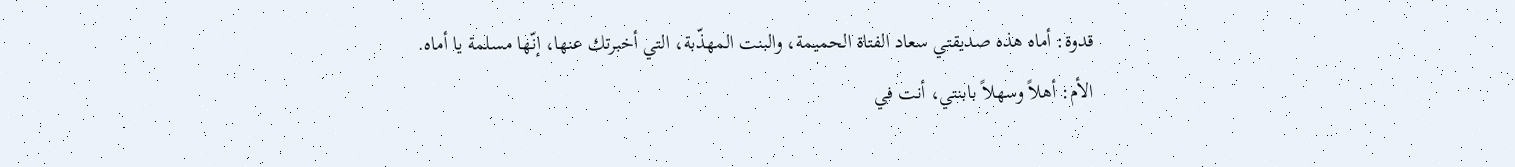قدوة: أماه هذه صديقتي سعاد الفتاة الحميمة، والبنت المهذّبة، التي أخبرتك عنها، إنّها مسلمة يا أماه.
الأم: أهلاً وسهلاً بابنتي، أنت في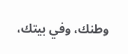وطنك، وفي بيتك،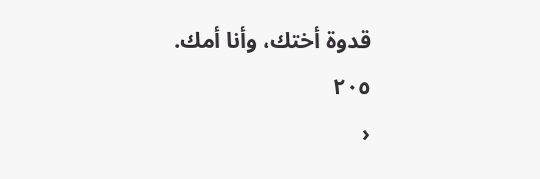قدوة أختك، وأنا أمك.
٢٠٥
‹